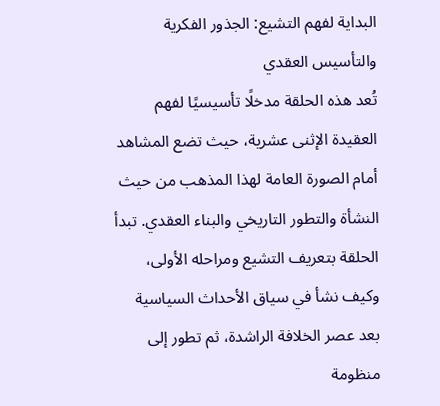البداية لفهم التشيع: الجذور الفكرية والتأسيس العقدي
تُعد هذه الحلقة مدخلًا تأسيسيًا لفهم العقيدة الإثنى عشرية، حيث تضع المشاهد أمام الصورة العامة لهذا المذهب من حيث النشأة والتطور التاريخي والبناء العقدي. تبدأ الحلقة بتعريف التشيع ومراحله الأولى، وكيف نشأ في سياق الأحداث السياسية بعد عصر الخلافة الراشدة، ثم تطور إلى منظومة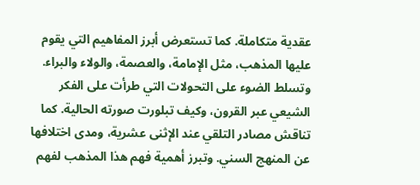عقدية متكاملة. كما تستعرض أبرز المفاهيم التي يقوم عليها المذهب، مثل الإمامة، والعصمة، والولاء والبراء. وتسلط الضوء على التحولات التي طرأت على الفكر الشيعي عبر القرون، وكيف تبلورت صورته الحالية. كما تناقش مصادر التلقي عند الإثنى عشرية، ومدى اختلافها عن المنهج السني. وتبرز أهمية فهم هذا المذهب لفهم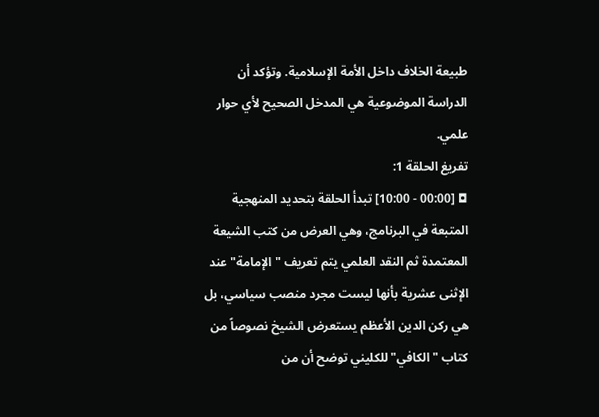طبيعة الخلاف داخل الأمة الإسلامية. وتؤكد أن الدراسة الموضوعية هي المدخل الصحيح لأي حوار علمي.
تفريغ الحلقة 1:
◘ [00:00 - 10:00] تبدأ الحلقة بتحديد المنهجية المتبعة في البرنامج، وهي العرض من كتب الشيعة المعتمدة ثم النقد العلمي يتم تعريف "الإمامة" عند الإثنى عشرية بأنها ليست مجرد منصب سياسي، بل هي ركن الدين الأعظم يستعرض الشيخ نصوصاً من كتاب "الكافي" للكليني توضح أن من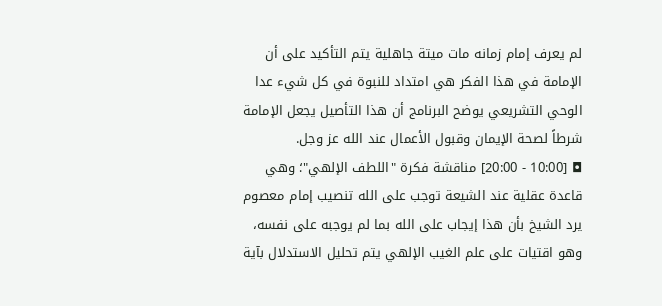لم يعرف إمام زمانه مات ميتة جاهلية يتم التأكيد على أن الإمامة في هذا الفكر هي امتداد للنبوة في كل شيء عدا الوحي التشريعي يوضح البرنامج أن هذا التأصيل يجعل الإمامة شرطاً لصحة الإيمان وقبول الأعمال عند الله عز وجل.
◘ [10:00 - 20:00] مناقشة فكرة "اللطف الإلهي"؛ وهي قاعدة عقلية عند الشيعة توجب على الله تنصيب إمام معصوم يرد الشيخ بأن هذا إيجاب على الله بما لم يوجبه على نفسه، وهو اقتيات على علم الغيب الإلهي يتم تحليل الاستدلال بآية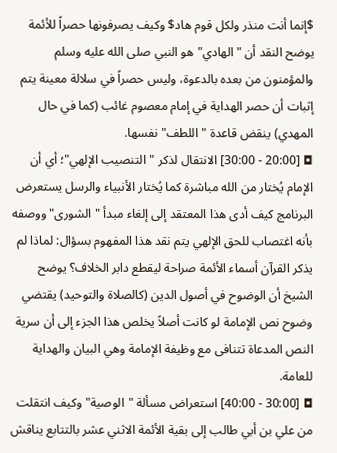$إنما أنت منذر ولكل قوم هاد$ وكيف يصرفونها حصراً للأئمة يوضح النقد أن "الهادي" هو النبي صلى الله عليه وسلم والمؤمنون من بعده بالدعوة، وليس حصراً في سلالة معينة يتم إثبات أن حصر الهداية في إمام معصوم غائب (كما في حال المهدي) ينقض قاعدة "اللطف" نفسها.
◘ [20:00 - 30:00] الانتقال لذكر "التنصيب الإلهي"؛ أي أن الإمام يُختار من الله مباشرة كما يُختار الأنبياء والرسل يستعرض البرنامج كيف أدى هذا المعتقد إلى إلغاء مبدأ "الشورى" ووصفه بأنه اغتصاب للحق الإلهي يتم نقد هذا المفهوم بسؤال: لماذا لم يذكر القرآن أسماء الأئمة صراحة ليقطع دابر الخلاف؟ يوضح الشيخ أن الوضوح في أصول الدين (كالصلاة والتوحيد) يقتضي وضوح نص الإمامة لو كانت أصلاً يخلص هذا الجزء إلى أن سرية النص المدعاة تتنافى مع وظيفة الإمامة وهي البيان والهداية للعامة.
◘ [30:00 - 40:00] استعراض مسألة "الوصية" وكيف انتقلت من علي بن أبي طالب إلى بقية الأئمة الاثني عشر بالتتابع يناقش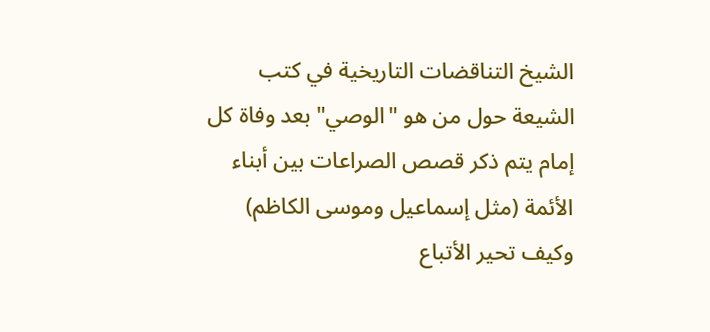الشيخ التناقضات التاريخية في كتب الشيعة حول من هو "الوصي" بعد وفاة كل إمام يتم ذكر قصص الصراعات بين أبناء الأئمة (مثل إسماعيل وموسى الكاظم) وكيف تحير الأتباع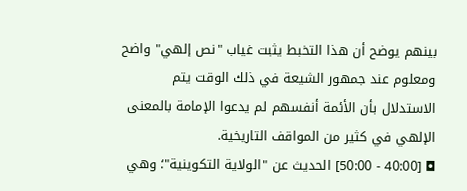بينهم يوضح أن هذا التخبط يثبت غياب "نص إلهي" واضح ومعلوم عند جمهور الشيعة في ذلك الوقت يتم الاستدلال بأن الأئمة أنفسهم لم يدعوا الإمامة بالمعنى الإلهي في كثير من المواقف التاريخية.
◘ [40:00 - 50:00] الحديث عن "الولاية التكوينية"؛ وهي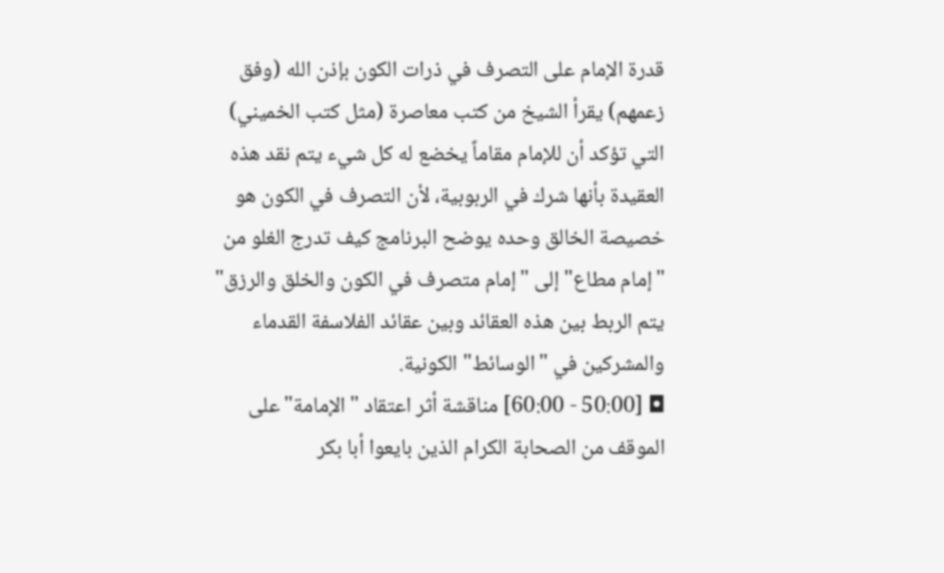قدرة الإمام على التصرف في ذرات الكون بإذن الله (وفق زعمهم) يقرأ الشيخ من كتب معاصرة (مثل كتب الخميني) التي تؤكد أن للإمام مقاماً يخضع له كل شيء يتم نقد هذه العقيدة بأنها شرك في الربوبية، لأن التصرف في الكون هو خصيصة الخالق وحده يوضح البرنامج كيف تدرج الغلو من "إمام مطاع" إلى "إمام متصرف في الكون والخلق والرزق" يتم الربط بين هذه العقائد وبين عقائد الفلاسفة القدماء والمشركين في "الوسائط" الكونية.
◘ [50:00 - 60:00] مناقشة أثر اعتقاد "الإمامة" على الموقف من الصحابة الكرام الذين بايعوا أبا بكر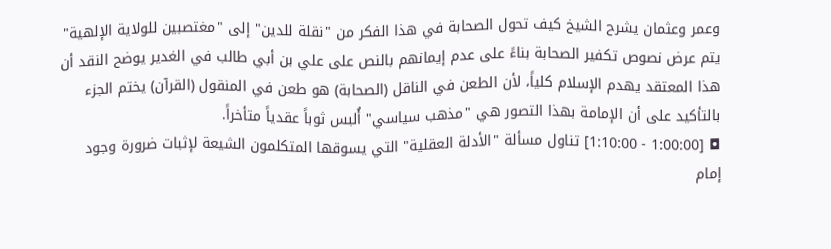وعمر وعثمان يشرح الشيخ كيف تحول الصحابة في هذا الفكر من "نقلة للدين" إلى "مغتصبين للولاية الإلهية" يتم عرض نصوص تكفير الصحابة بناءً على عدم إيمانهم بالنص على علي بن أبي طالب في الغدير يوضح النقد أن هذا المعتقد يهدم الإسلام كلياً، لأن الطعن في الناقل (الصحابة) هو طعن في المنقول (القرآن) يختم الجزء بالتأكيد على أن الإمامة بهذا التصور هي "مذهب سياسي" أُلبس ثوباً عقدياً متأخراً.
◘ [1:00:00 - 1:10:00] تناول مسألة "الأدلة العقلية" التي يسوقها المتكلمون الشيعة لإثبات ضرورة وجود إمام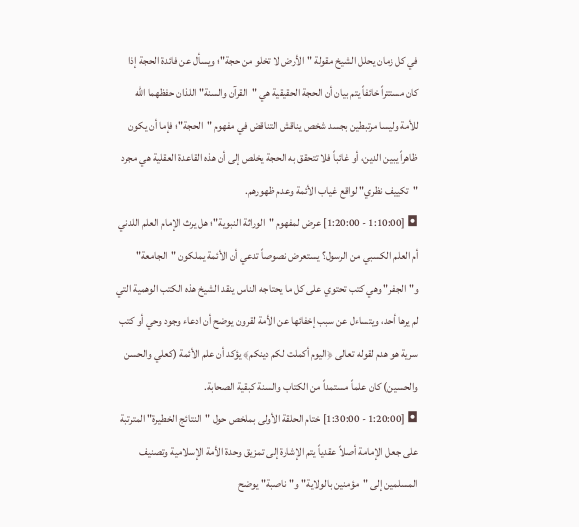في كل زمان يحلل الشيخ مقولة "الأرض لا تخلو من حجة"؛ ويسأل عن فائدة الحجة إذا كان مستتراً خائفاً يتم بيان أن الحجة الحقيقية هي "القرآن والسنة" اللذان حفظهما الله للأمة وليسا مرتبطين بجسد شخص يناقش التناقض في مفهوم "الحجة"؛ فإما أن يكون ظاهراً يبين الدين، أو غائباً فلا تتحقق به الحجة يخلص إلى أن هذه القاعدة العقلية هي مجرد "تكييف نظري" لواقع غياب الأئمة وعدم ظهورهم.
◘ [1:10:00 - 1:20:00] عرض لمفهوم "الوراثة النبوية"؛ هل يرث الإمام العلم اللدني أم العلم الكسبي من الرسول؟ يستعرض نصوصاً تدعي أن الأئمة يملكون "الجامعة" و"الجفر" وهي كتب تحتوي على كل ما يحتاجه الناس ينقد الشيخ هذه الكتب الوهمية التي لم يرها أحد، ويتساءل عن سبب إخفائها عن الأمة لقرون يوضح أن ادعاء وجود وحي أو كتب سرية هو هدم لقوله تعالى ﴿اليوم أكملت لكم دينكم﴾ يؤكد أن علم الأئمة (كعلي والحسن والحسين) كان علماً مستمداً من الكتاب والسنة كبقية الصحابة.
◘ [1:20:00 - 1:30:00] ختام الحلقة الأولى بملخص حول "النتائج الخطيرة" المترتبة على جعل الإمامة أصلاً عقدياً يتم الإشارة إلى تمزيق وحدة الأمة الإسلامية وتصنيف المسلمين إلى "مؤمنين بالولاية" و"ناصبة" يوضح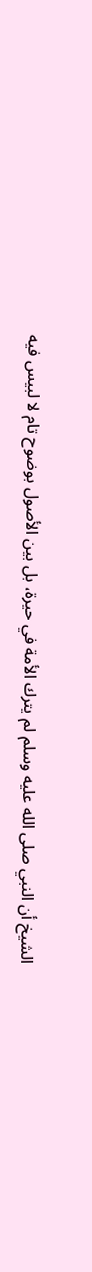الشيخ أن النبي صلى الله عليه وسلم لم يترك الأمة في حيرة، بل بين الأصول بوضوح تام لا لبيس فيه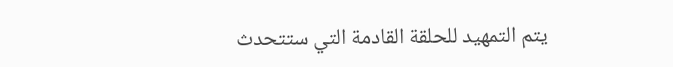يتم التمهيد للحلقة القادمة التي ستتحدث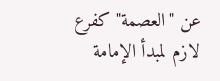عن "العصمة" كفرع لازم لمبدأ الإمامة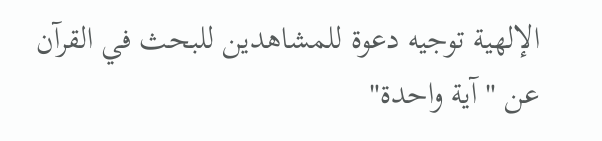الإلهية توجيه دعوة للمشاهدين للبحث في القرآن عن "آية واحدة"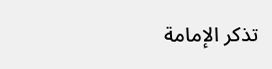تذكر الإمامة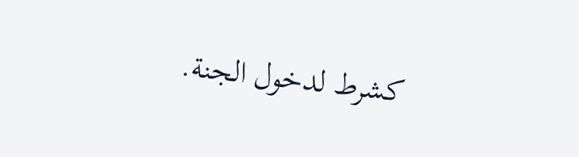كشرط لدخول الجنة.